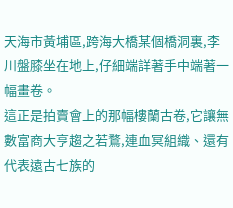天海市黃埔區,跨海大橋某個橋洞裏,李川盤膝坐在地上,仔細端詳著手中端著一幅畫卷。
這正是拍賣會上的那幅樓蘭古卷,它讓無數富商大亨趨之若鶩,連血冥組織、還有代表遠古七族的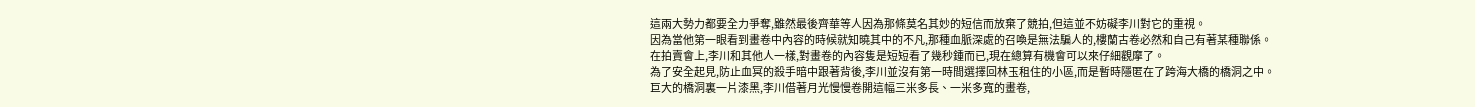這兩大勢力都要全力爭奪,雖然最後齊華等人因為那條莫名其妙的短信而放棄了競拍,但這並不妨礙李川對它的重視。
因為當他第一眼看到畫卷中內容的時候就知曉其中的不凡,那種血脈深處的召喚是無法騙人的,樓蘭古卷必然和自己有著某種聯係。
在拍賣會上,李川和其他人一樣,對畫卷的內容隻是短短看了幾秒鍾而已,現在總算有機會可以來仔細觀摩了。
為了安全起見,防止血冥的殺手暗中跟著背後,李川並沒有第一時間選擇回林玉租住的小區,而是暫時隱匿在了跨海大橋的橋洞之中。
巨大的橋洞裏一片漆黑,李川借著月光慢慢卷開這幅三米多長、一米多寬的畫卷,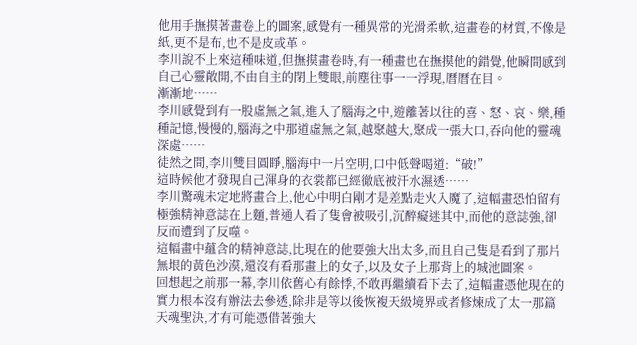他用手撫摸著畫卷上的圖案,感覺有一種異常的光滑柔軟,這畫卷的材質,不像是紙,更不是布,也不是皮或革。
李川說不上來這種味道,但撫摸畫卷時,有一種畫也在撫摸他的錯覺,他瞬間感到自己心靈敞開,不由自主的閉上雙眼,前塵往事一一浮現,曆曆在目。
漸漸地……
李川感覺到有一股虛無之氣,進入了腦海之中,遊離著以往的喜、怒、哀、樂,種種記憶,慢慢的,腦海之中那道虛無之氣,越聚越大,聚成一張大口,吞向他的靈魂深處……
徒然之間,李川雙目圓睜,腦海中一片空明,口中低聲喝道:“破!”
這時候他才發現自己渾身的衣裳都已經徹底被汗水濕透……
李川驚魂未定地將畫合上,他心中明白剛才是差點走火入魔了,這幅畫恐怕留有極強精神意誌在上麵,普通人看了隻會被吸引,沉醉癡迷其中,而他的意誌強,卻反而遭到了反噬。
這幅畫中蘊含的精神意誌,比現在的他要強大出太多,而且自己隻是看到了那片無垠的黃色沙漠,還沒有看那畫上的女子,以及女子上那背上的城池圖案。
回想起之前那一幕,李川依舊心有餘悸,不敢再繼續看下去了,這幅畫憑他現在的實力根本沒有辦法去參透,除非是等以後恢複天級境界或者修煉成了太一那篇天魂聖決,才有可能憑借著強大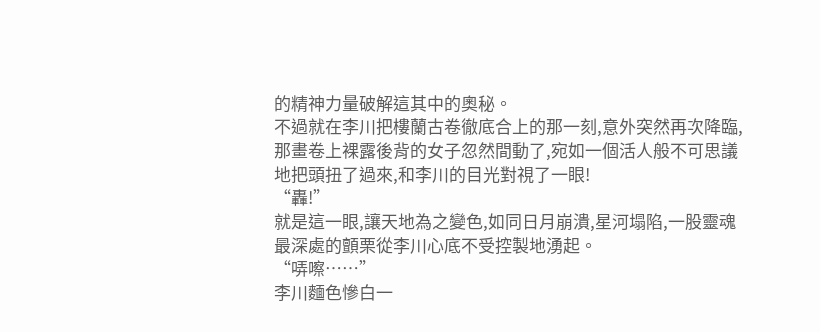的精神力量破解這其中的奧秘。
不過就在李川把樓蘭古卷徹底合上的那一刻,意外突然再次降臨,那畫卷上裸露後背的女子忽然間動了,宛如一個活人般不可思議地把頭扭了過來,和李川的目光對視了一眼!
“轟!”
就是這一眼,讓天地為之變色,如同日月崩潰,星河塌陷,一股靈魂最深處的顫栗從李川心底不受控製地湧起。
“哢嚓……”
李川麵色慘白一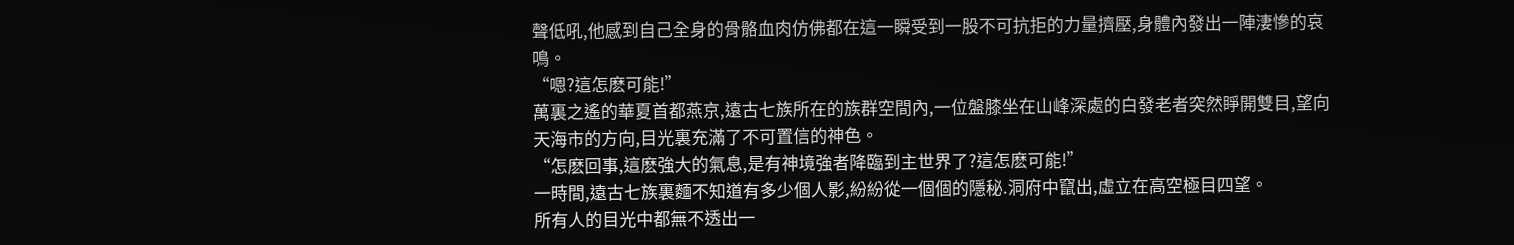聲低吼,他感到自己全身的骨骼血肉仿佛都在這一瞬受到一股不可抗拒的力量擠壓,身體內發出一陣淒慘的哀鳴。
“嗯?這怎麽可能!”
萬裏之遙的華夏首都燕京,遠古七族所在的族群空間內,一位盤膝坐在山峰深處的白發老者突然睜開雙目,望向天海市的方向,目光裏充滿了不可置信的神色。
“怎麽回事,這麽強大的氣息,是有神境強者降臨到主世界了?這怎麽可能!”
一時間,遠古七族裏麵不知道有多少個人影,紛紛從一個個的隱秘.洞府中竄出,虛立在高空極目四望。
所有人的目光中都無不透出一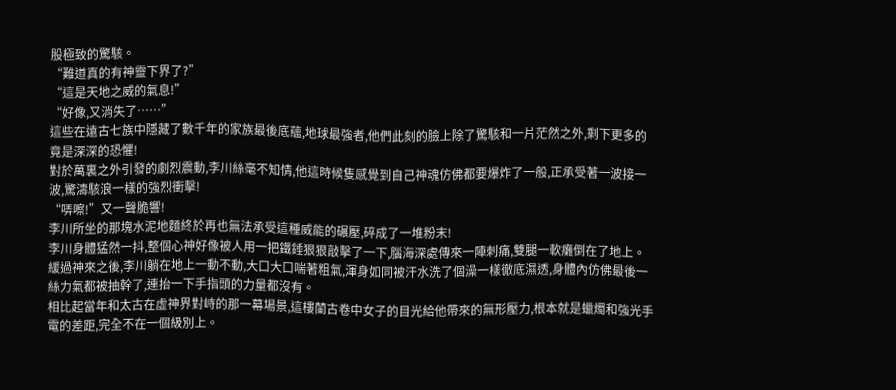股極致的驚駭。
“難道真的有神靈下界了?”
“這是天地之威的氣息!”
“好像,又消失了……”
這些在遠古七族中隱藏了數千年的家族最後底蘊,地球最強者,他們此刻的臉上除了驚駭和一片茫然之外,剩下更多的竟是深深的恐懼!
對於萬裏之外引發的劇烈震動,李川絲毫不知情,他這時候隻感覺到自己神魂仿佛都要爆炸了一般,正承受著一波接一波,驚濤駭浪一樣的強烈衝擊!
“哢嚓!”又一聲脆響!
李川所坐的那塊水泥地麵終於再也無法承受這種威能的碾壓,碎成了一堆粉末!
李川身體猛然一抖,整個心神好像被人用一把鐵錘狠狠敲擊了一下,腦海深處傳來一陣刺痛,雙腿一軟癱倒在了地上。
緩過神來之後,李川躺在地上一動不動,大口大口喘著粗氣,渾身如同被汗水洗了個澡一樣徹底濕透,身體內仿佛最後一絲力氣都被抽幹了,連抬一下手指頭的力量都沒有。
相比起當年和太古在虛神界對峙的那一幕場景,這樓蘭古卷中女子的目光給他帶來的無形壓力,根本就是蠟燭和強光手電的差距,完全不在一個級別上。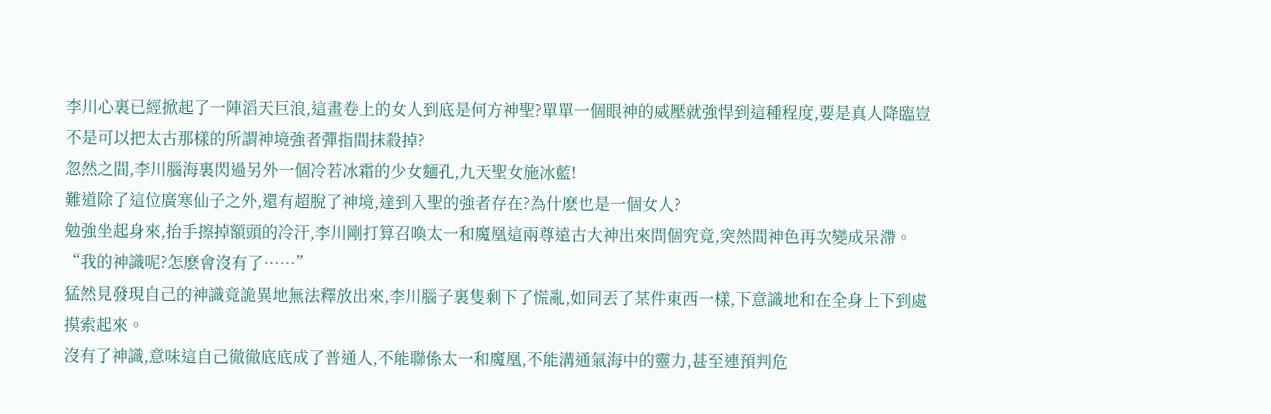李川心裏已經掀起了一陣滔天巨浪,這畫卷上的女人到底是何方神聖?單單一個眼神的威壓就強悍到這種程度,要是真人降臨豈不是可以把太古那樣的所謂神境強者彈指間抹殺掉?
忽然之間,李川腦海裏閃過另外一個冷若冰霜的少女麵孔,九天聖女施冰藍!
難道除了這位廣寒仙子之外,還有超脫了神境,達到入聖的強者存在?為什麽也是一個女人?
勉強坐起身來,抬手擦掉額頭的冷汗,李川剛打算召喚太一和魔凰這兩尊遠古大神出來問個究竟,突然間神色再次變成呆滯。
“我的神識呢?怎麽會沒有了……”
猛然見發現自己的神識竟詭異地無法釋放出來,李川腦子裏隻剩下了慌亂,如同丟了某件東西一樣,下意識地和在全身上下到處摸索起來。
沒有了神識,意味這自己徹徹底底成了普通人,不能聯係太一和魔凰,不能溝通氣海中的靈力,甚至連預判危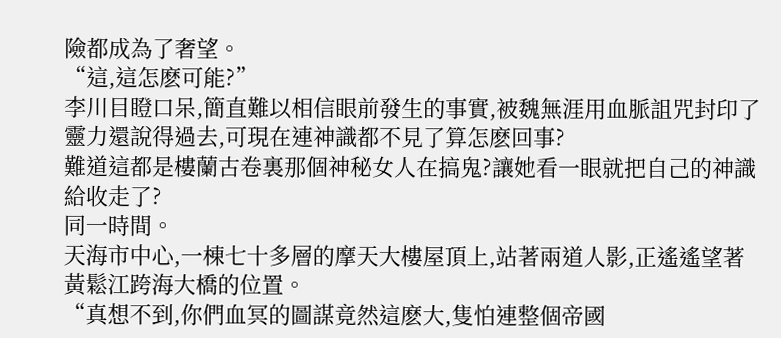險都成為了奢望。
“這,這怎麽可能?”
李川目瞪口呆,簡直難以相信眼前發生的事實,被魏無涯用血脈詛咒封印了靈力還說得過去,可現在連神識都不見了算怎麽回事?
難道這都是樓蘭古卷裏那個神秘女人在搞鬼?讓她看一眼就把自己的神識給收走了?
同一時間。
天海市中心,一棟七十多層的摩天大樓屋頂上,站著兩道人影,正遙遙望著黃鬆江跨海大橋的位置。
“真想不到,你們血冥的圖謀竟然這麽大,隻怕連整個帝國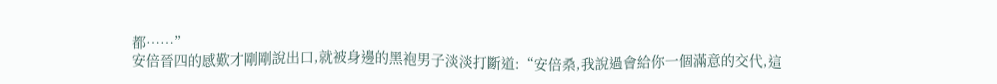都……”
安倍晉四的感歎才剛剛說出口,就被身邊的黑袍男子淡淡打斷道:“安倍桑,我說過會給你一個滿意的交代,這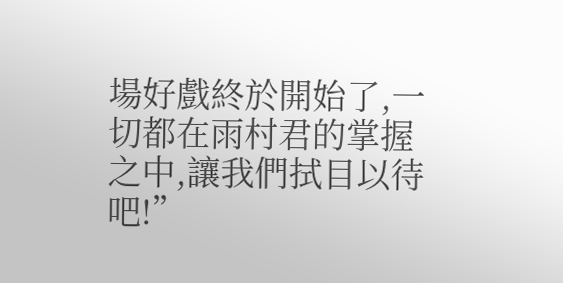場好戲終於開始了,一切都在雨村君的掌握之中,讓我們拭目以待吧!”